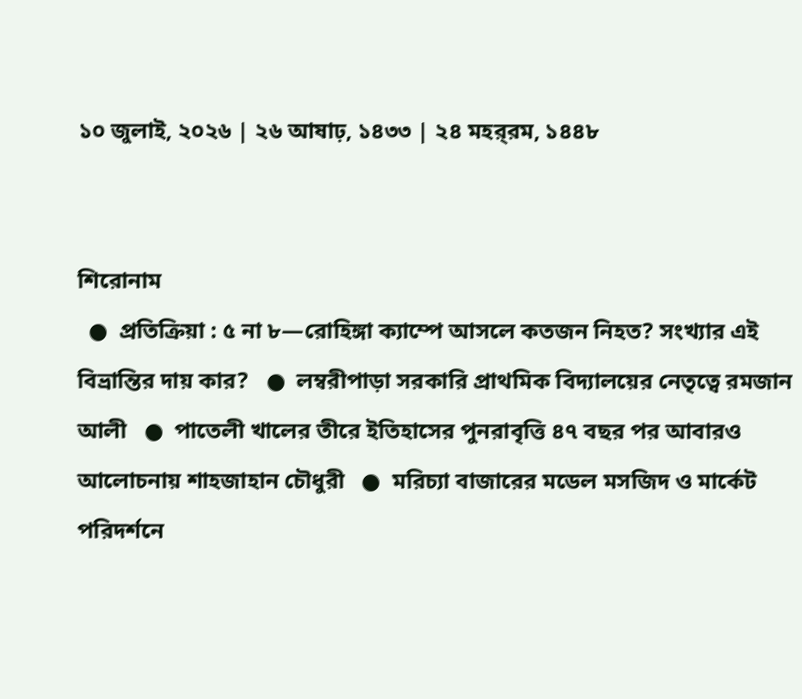১০ জুলাই, ২০২৬ | ২৬ আষাঢ়, ১৪৩৩ | ২৪ মহর্‌রম, ১৪৪৮


শিরোনাম
  ●  প্রতিক্রিয়া : ৫ না ৮—রোহিঙ্গা ক্যাম্পে আসলে কতজন নিহত? সংখ্যার এই বিভ্রান্তির দায় কার?   ●  লম্বরীপাড়া সরকারি প্রাথমিক বিদ্যালয়ের নেতৃত্বে রমজান আলী   ●  পাতেলী খালের তীরে ইতিহাসের পুনরাবৃত্তি ৪৭ বছর পর আবারও আলোচনায় শাহজাহান চৌধুরী   ●  মরিচ্যা বাজারের মডেল মসজিদ ও মার্কেট পরিদর্শনে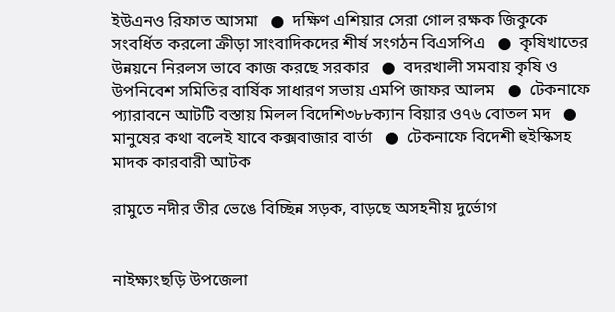ইউএনও রিফাত আসমা   ●  দক্ষিণ এশিয়ার সেরা গোল রক্ষক জিকুকে সংবর্ধিত করলো ক্রীড়া সাংবাদিকদের শীর্ষ সংগঠন বিএসপিএ   ●  কৃষিখাতের উন্নয়নে নিরলস ভাবে কাজ করছে সরকার   ●  বদরখালী সমবায় কৃষি ও উপনিবেশ সমিতির বার্ষিক সাধারণ সভায় এমপি জাফর আলম   ●  টেকনাফে প্যারাবনে আটটি বস্তায় মিলল বিদেশি৩৮৮ক্যান বিয়ার ও৭৬ বোতল মদ   ●  মানুষের কথা বলেই যাবে কক্সবাজার বার্তা   ●  টেকনাফে বিদেশী হুইস্কিসহ মাদক কারবারী আটক

রামুতে নদীর তীর ভেঙে বিচ্ছিন্ন সড়ক, বাড়ছে অসহনীয় দুর্ভোগ


নাইক্ষ্যংছড়ি উপজেলা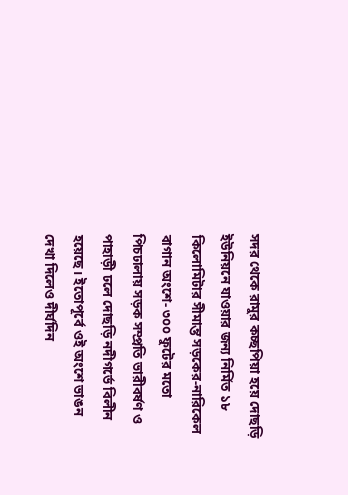সদর থেকে রামুর কচ্ছপিয়া হয়ে দোছড়ি ইউনিয়নে যাওয়ার জন্য নির্মিত ১৮ কিলোমিটার সীমান্ত সড়কের-নারিকেল বাগান অংশে- ৩০০ ফুটের মতো পিচঢালায় সড়ক সম্প্রতি ভারীবর্ষণ ও পাহাড়ী ঢলে দোছড়ি নদীগর্ভে বিলীন হয়েছে। ইতোপূর্বে ওই অংশে ভাঙন দেখা দিলেও দীর্ঘদিন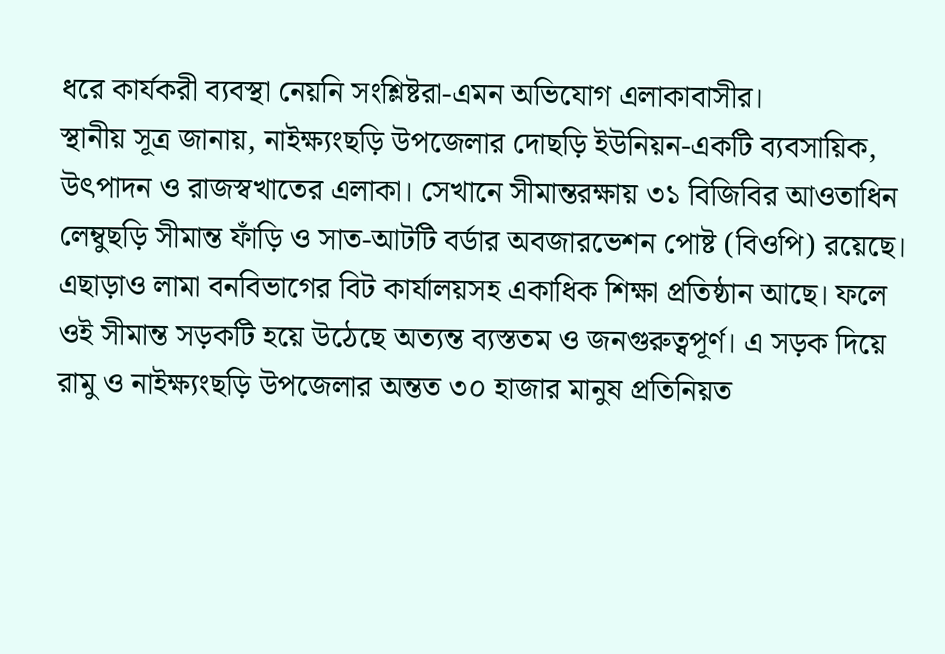ধরে কার্যকরী ব্যবস্থা নেয়নি সংশ্লিষ্টরা-এমন অভিযোগ এলাকাবাসীর।
স্থানীয় সূত্র জানায়, নাইক্ষ্যংছড়ি উপজেলার দোছড়ি ইউনিয়ন-একটি ব্যবসায়িক, উৎপাদন ও রাজস্বখাতের এলাকা। সেখানে সীমান্তরক্ষায় ৩১ বিজিবির আওতাধিন লেম্বুছড়ি সীমান্ত ফাঁড়ি ও সাত-আটটি বর্ডার অবজারভেশন পোষ্ট (বিওপি) রয়েছে। এছাড়াও লামা বনবিভাগের বিট কার্যালয়সহ একাধিক শিক্ষা প্রতিষ্ঠান আছে। ফলে ওই সীমান্ত সড়কটি হয়ে উঠেছে অত্যন্ত ব্যস্ততম ও জনগুরুত্বপূর্ণ। এ সড়ক দিয়ে রামু ও নাইক্ষ্যংছড়ি উপজেলার অন্তত ৩০ হাজার মানুষ প্রতিনিয়ত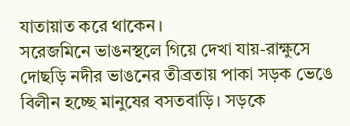যাতায়াত করে থাকেন।
সরেজমিনে ভাঙনস্থলে গিয়ে দেখা যায়-রাক্ষুসে দোছড়ি নদীর ভাঙনের তীব্রতায় পাকা সড়ক ভেঙে বিলীন হচ্ছে মানুষের বসতবাড়ি। সড়কে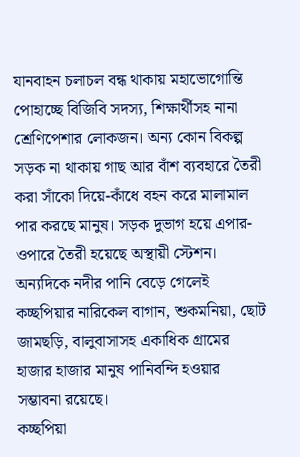যানবাহন চলাচল বন্ধ থাকায় মহাভোগোন্তি পোহাচ্ছে বিজিবি সদস্য, শিক্ষার্থীসহ নানা শ্রেণিপেশার লোকজন। অন্য কোন বিকল্প সড়ক না থাকায় গাছ আর বাঁশ ব্যবহারে তৈরী করা সাঁকো দিয়ে-কাঁধে বহন করে মালামাল পার করছে মানুষ। সড়ক দুভাগ হয়ে এপার-ওপারে তৈরী হয়েছে অস্থায়ী স্টেশন। অন্যদিকে নদীর পানি বেড়ে গেলেই কচ্ছপিয়ার নারিকেল বাগান, শুকমনিয়া, ছোট জামছড়ি, বালুবাসাসহ একাধিক গ্রামের হাজার হাজার মানুষ পানিবন্দি হওয়ার সম্ভাবনা রয়েছে।
কচ্ছপিয়া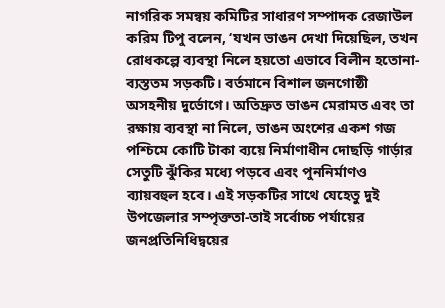নাগরিক সমন্বয় কমিটির সাধারণ সম্পাদক রেজাউল করিম টিপু বলেন, ‘যখন ভাঙন দেখা দিয়েছিল, তখন রোধকল্পে ব্যবস্থা নিলে হয়তো এভাবে বিলীন হতোনা-ব্যস্ততম সড়কটি। বর্তমানে বিশাল জনগোষ্ঠী অসহনীয় দুর্ভোগে। অতিদ্রুত ভাঙন মেরামত এবং তা রক্ষায় ব্যবস্থা না নিলে, ভাঙন অংশের একশ গজ পশ্চিমে কোটি টাকা ব্যয়ে নির্মাণাধীন দোছড়ি গার্ড়ার সেতুটি ঝুঁকির মধ্যে পড়বে এবং পুননির্মাণও ব্যায়বহুল হবে। এই সড়কটির সাথে যেহেতু দুই উপজেলার সম্পৃক্ততা-তাই সর্বোচ্চ পর্যায়ের জনপ্রতিনিধিদ্বয়ের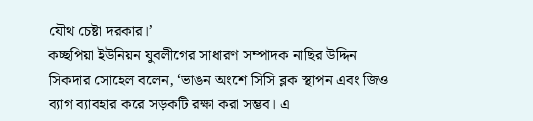যৌথ চেষ্টা দরকার।’
কচ্ছপিয়া ইউনিয়ন যুবলীগের সাধারণ সম্পাদক নাছির উদ্দিন সিকদার সোহেল বলেন, ‘ভাঙন অংশে সিসি ব্লক স্থাপন এবং জিও ব্যাগ ব্যাবহার করে সড়কটি রক্ষা করা সম্ভব। এ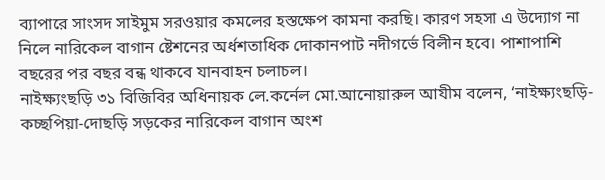ব্যাপারে সাংসদ সাইমুম সরওয়ার কমলের হস্তক্ষেপ কামনা করছি। কারণ সহসা এ উদ্যোগ না নিলে নারিকেল বাগান ষ্টেশনের অর্ধশতাধিক দোকানপাট নদীগর্ভে বিলীন হবে। পাশাপাশি বছরের পর বছর বন্ধ থাকবে যানবাহন চলাচল।
নাইক্ষ্যংছড়ি ৩১ বিজিবির অধিনায়ক লে.কর্নেল মো.আনোয়ারুল আযীম বলেন, ‘নাইক্ষ্যংছড়ি-কচ্ছপিয়া-দোছড়ি সড়কের নারিকেল বাগান অংশ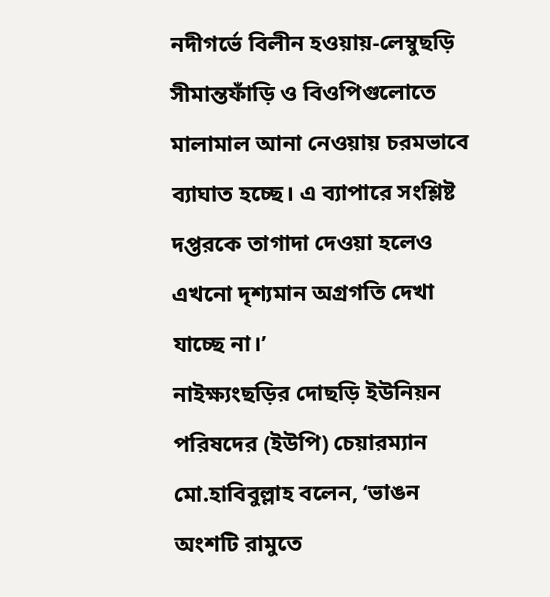নদীগর্ভে বিলীন হওয়ায়-লেম্বুছড়ি সীমান্তফাঁড়ি ও বিওপিগুলোতে মালামাল আনা নেওয়ায় চরমভাবে ব্যাঘাত হচ্ছে। এ ব্যাপারে সংশ্লিষ্ট দপ্তরকে তাগাদা দেওয়া হলেও এখনো দৃশ্যমান অগ্রগতি দেখা যাচ্ছে না।’
নাইক্ষ্যংছড়ির দোছড়ি ইউনিয়ন পরিষদের (ইউপি) চেয়ারম্যান মো.হাবিবুল্লাহ বলেন, ‘ভাঙন অংশটি রামুতে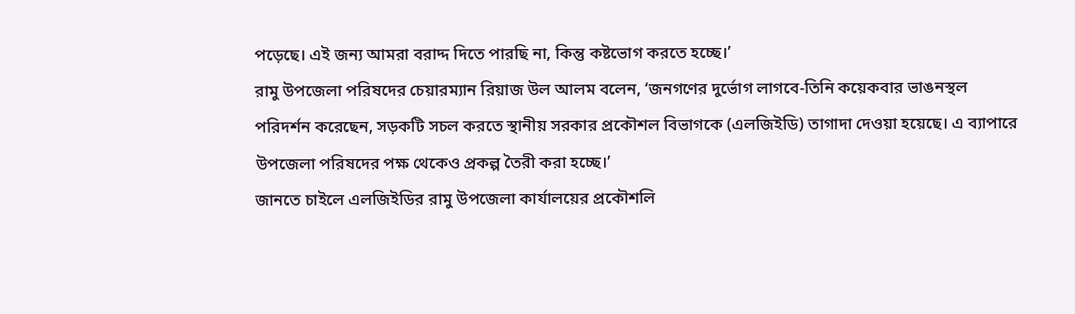পড়েছে। এই জন্য আমরা বরাদ্দ দিতে পারছি না, কিন্তু কষ্টভোগ করতে হচ্ছে।’
রামু উপজেলা পরিষদের চেয়ারম্যান রিয়াজ উল আলম বলেন, ‘জনগণের দুর্ভোগ লাগবে-তিনি কয়েকবার ভাঙনস্থল পরিদর্শন করেছেন, সড়কটি সচল করতে স্থানীয় সরকার প্রকৌশল বিভাগকে (এলজিইডি) তাগাদা দেওয়া হয়েছে। এ ব্যাপারে উপজেলা পরিষদের পক্ষ থেকেও প্রকল্প তৈরী করা হচ্ছে।’
জানতে চাইলে এলজিইডির রামু উপজেলা কার্যালয়ের প্রকৌশলি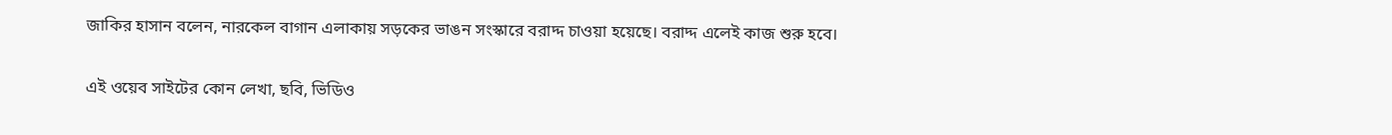জাকির হাসান বলেন, নারকেল বাগান এলাকায় সড়কের ভাঙন সংস্কারে বরাদ্দ চাওয়া হয়েছে। বরাদ্দ এলেই কাজ শুরু হবে।

এই ওয়েব সাইটের কোন লেখা, ছবি, ভিডিও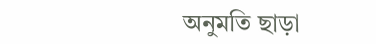অনুমতি ছাড়া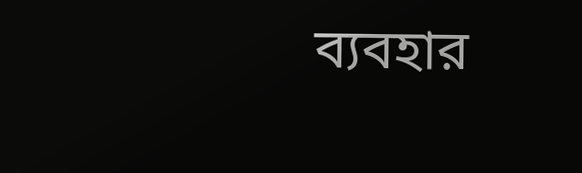ব্যবহার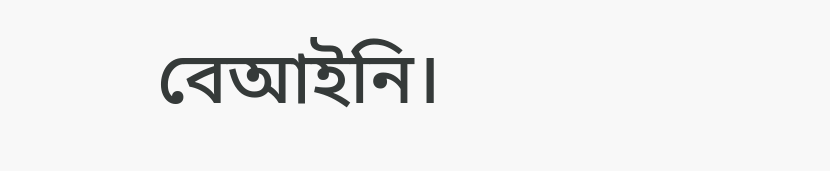বেআইনি।